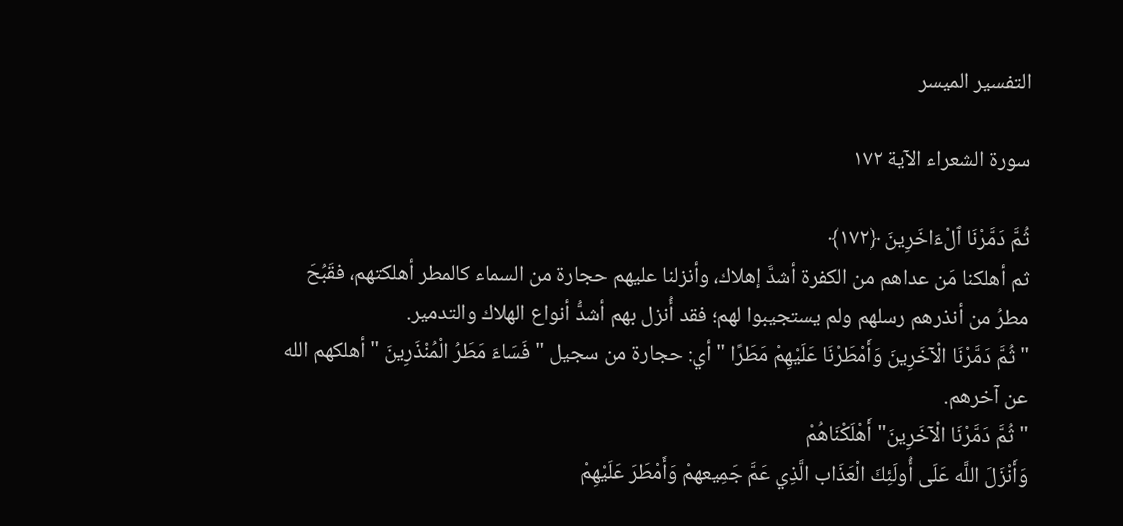التفسير الميسر

سورة الشعراء الآية ١٧٢

ثُمَّ دَمَّرْنَا ٱلْءَاخَرِينَ ﴿١٧٢﴾
ثم أهلكنا مَن عداهم من الكفرة أشدَّ إهلاك، وأنزلنا عليهم حجارة من السماء كالمطر أهلكتهم، فقَبُحَ مطرُ من أنذرهم رسلهم ولم يستجيبوا لهم؛ فقد أُنزل بهم أشدُّ أنواع الهلاك والتدمير.
" ثُمَّ دَمَّرْنَا الْآخَرِينَ وَأَمْطَرْنَا عَلَيْهِمْ مَطَرًا " أي: حجارة من سجيل " فَسَاءَ مَطَرُ الْمُنْذَرِينَ " أهلكهم الله عن آخرهم.
"ثُمَّ دَمَّرْنَا الْآخَرِينَ" أَهْلَكْنَاهُمْ
وَأَنْزَلَ اللَّه عَلَى أُولَئِكَ الْعَذَاب الَّذِي عَمَّ جَمِيعهمْ وَأَمْطَرَ عَلَيْهِمْ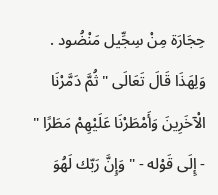حِجَارَة مِنْ سِجِّيل مَنْضُود . وَلِهَذَا قَالَ تَعَالَى " ثُمَّ دَمَّرْنَا الْآخَرِينَ وَأَمْطَرْنَا عَلَيْهِمْ مَطَرًا " - إِلَى قَوْله - " وَإِنَّ رَبّك لَهُوَ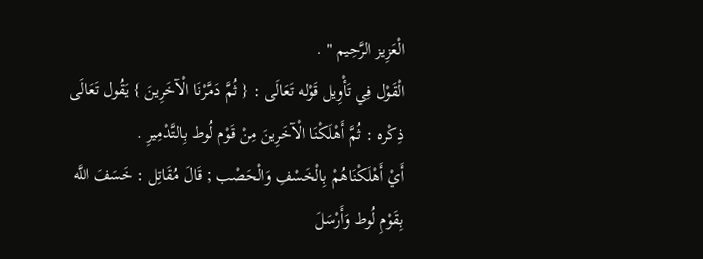الْعَزِيز الرَّحِيم " .
الْقَوْل فِي تَأْوِيل قَوْله تَعَالَى : { ثُمَّ دَمَّرْنَا الْآخَرِينَ } يَقُول تَعَالَى ذِكْره : ثُمَّ أَهْلَكْنَا الْآخَرِينَ مِنْ قَوْم لُوط بِالتَّدْمِيرِ .
أَيْ أَهْلَكْنَاهُمْ بِالْخَسْفِ وَالْحَصْب ; قَالَ مُقَاتِل : خَسَفَ اللَّه بِقَوْمِ لُوط وَأَرْسَلَ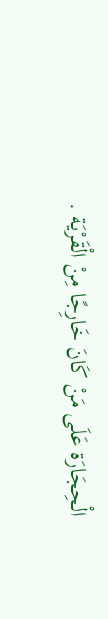الْحِجَارَة عَلَى مَنْ كَانَ خَارِجًا مِنْ الْقَرْيَة .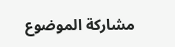مشاركة الموضوع